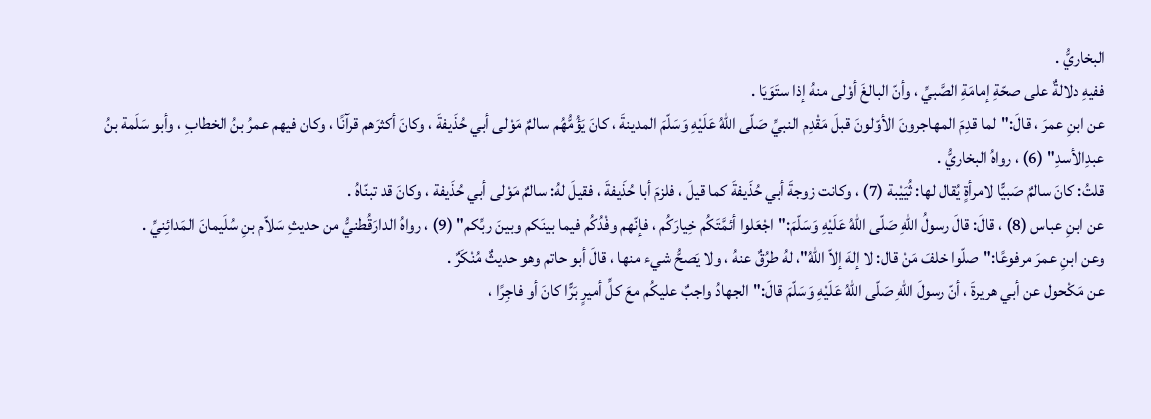البخاريُّ .
ففيهِ دلالةٌ على صحّةِ إمامَةِ الصَّبيِّ ، وأنّ البالغَ أوْلى منهُ إذا ستَوَيَا .
عن ابنِ عمرَ ، قالَ:"لما قدِمَ المهاجرونَ الأوّلونَ قبلَ مَقْدِم النبيِّ صَلّى اللهُ عَلَيْهِ وَسَلّمَ المدينةَ ، كانَ يَؤُمُّهُم سالمٌ مَوْلى أبي حُذَيفةَ ، وكانَ أكثرَهم قرآنًا ، وكان فيهم عمرُ بنُ الخطابِ ، وأبو سَلَمة بنُ عبدِالأسدِ" (6) ، رواهُ البخاريُّ .
قلتُ: كانَ سالمٌ صَبيًّا لامرأةٍ يُقال لها: ثُيَيْبة (7) ، وكانت زوجةَ أبي حُذَيفةَ كما قيلَ ، فلزمَ أبا حُذَيفةَ ، فقيلَ لهُ: سالمٌ مَوْلى أبي حُذَيفة ، وكانَ قد تبنّاهُ .
عن ابنِ عباس (8) ، قالَ: قالَ رسولُ اللهِ صَلّى اللهُ عَلَيْهِ وَسَلّمَ:"اجْعَلوا أئمَّتَكُم خِيارَكُم ، فإنّهم وفْدُكُم فيما بينَكم وبينَ ربِّكم" (9) ، رواهُ الدارَقُطنيُّ من حديثِ سَلاّم بنِ سُلَيمانَ المَدائِنيِّ .
وعن ابنِ عمرَ مرفوعًا:"صلّوا خلفَ مَنْ قال: لا إلهَ إلاّ اللهُ"، لهُ طرُقٌ عنهُ ، ولا يَصحُّ شيء منها ، قالَ أبو حاتم وهو حديثٌ مُنْكَرٌ .
عن مَكْحول عن أبي هريرةَ ، أنّ رسولَ اللهِ صَلّى اللهُ عَلَيْهِ وَسَلّمَ قالَ:"الجهادُ واجبٌ عليكُم معَ كلِّ أميرٍ بَرًّا كانَ أو فاجِرًا ،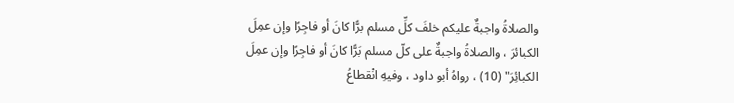والصلاةُ واجبةٌ عليكم خلفَ كلِّ مسلم برًّا كانَ أو فاجِرًا وإن عمِلَ الكبائرَ ، والصلاةُ واجبةٌ على كلّ مسلم بَرًّا كانَ أو فاجِرًا وإن عمِلَ الكبائِرَ" (10) ، رواهُ أبو داود ، وفيهِ انْقطاعُ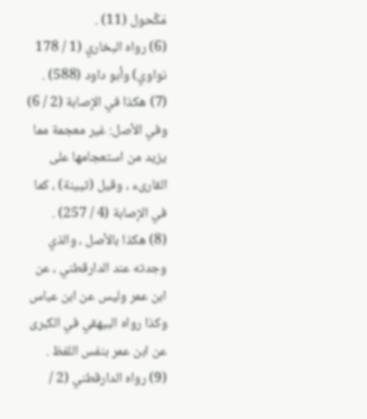مَكْحول (11) .
(6) رواه البخاري (1 / 178 نواوي) وأبو داود (588) .
(7) هكذا في الإصابة (2 / 6) وفي الأصل: غير معجمة مما يزيد من استعجامها على القارىء ، وقيل (ثيينة) ، كما في الإصابة (4 / 257) .
(8) هكذا بالأصل ، والذي وجدته عند الدارقطني ، عن ابن عمر وليس عن ابن عباس وكذا رواه البيهقي في الكبرى عن ابن عمر بنفس اللفظ .
(9) رواه الدارقطني (2 /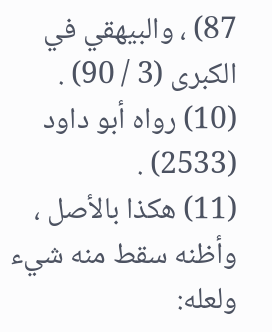87) ، والبيهقي في الكبرى (3 / 90) .
(10) رواه أبو داود (2533) .
(11) هكذا بالأصل ، وأظنه سقط منه شيء ولعله: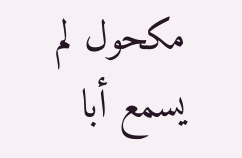مكحول لم يسمع أبا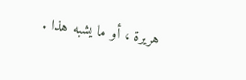هريرة ، أو ما يشبه هذا .